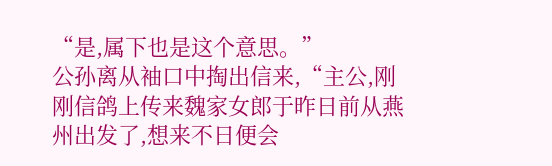“是,属下也是这个意思。”
公孙离从袖口中掏出信来,“主公,刚刚信鸽上传来魏家女郎于昨日前从燕州出发了,想来不日便会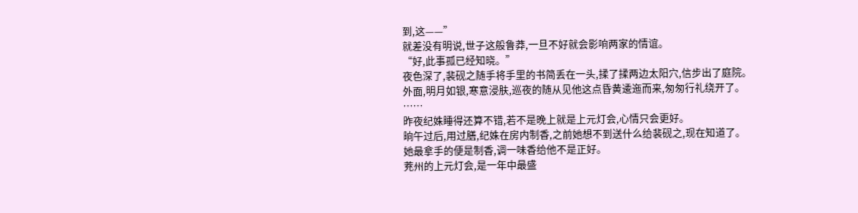到,这——”
就差没有明说,世子这般鲁莽,一旦不好就会影响两家的情谊。
“好,此事孤已经知晓。”
夜色深了,裴砚之随手将手里的书简丢在一头,揉了揉两边太阳穴,信步出了庭院。
外面,明月如银,寒意浸肤,巡夜的随从见他这点昏黄逶迤而来,匆匆行礼绕开了。
……
昨夜纪姝睡得还算不错,若不是晚上就是上元灯会,心情只会更好。
晌午过后,用过膳,纪姝在房内制香,之前她想不到送什么给裴砚之,现在知道了。
她最拿手的便是制香,调一味香给他不是正好。
茺州的上元灯会,是一年中最盛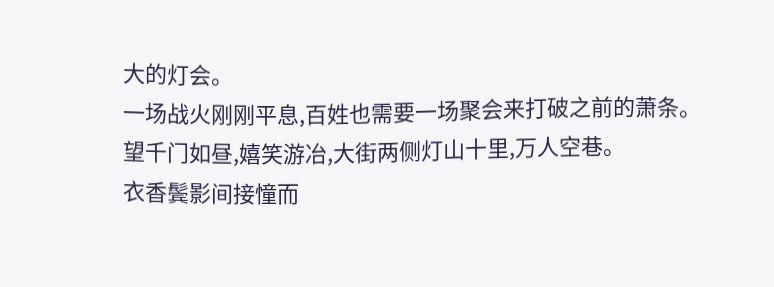大的灯会。
一场战火刚刚平息,百姓也需要一场聚会来打破之前的萧条。
望千门如昼,嬉笑游冶,大街两侧灯山十里,万人空巷。
衣香鬓影间接憧而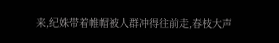来,纪姝带着帷帽被人群冲得往前走,春枝大声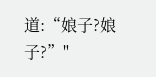道:“娘子?娘子?”"